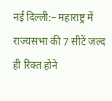नई दिल्ली:– महाराष्ट्र में राज्यसभा की 7 सीटें जल्द ही रिक्त होने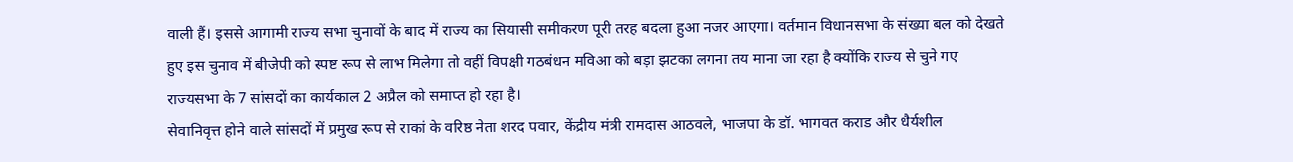वाली हैं। इससे आगामी राज्य सभा चुनावों के बाद में राज्य का सियासी समीकरण पूरी तरह बदला हुआ नजर आएगा। वर्तमान विधानसभा के संख्या बल को देखते हुए इस चुनाव में बीजेपी को स्पष्ट रूप से लाभ मिलेगा तो वहीं विपक्षी गठबंधन मविआ को बड़ा झटका लगना तय माना जा रहा है क्योंकि राज्य से चुने गए राज्यसभा के 7 सांसदों का कार्यकाल 2 अप्रैल को समाप्त हो रहा है।
सेवानिवृत्त होने वाले सांसदों में प्रमुख रूप से राकां के वरिष्ठ नेता शरद पवार, केंद्रीय मंत्री रामदास आठवले, भाजपा के डॉ. भागवत कराड और धैर्यशील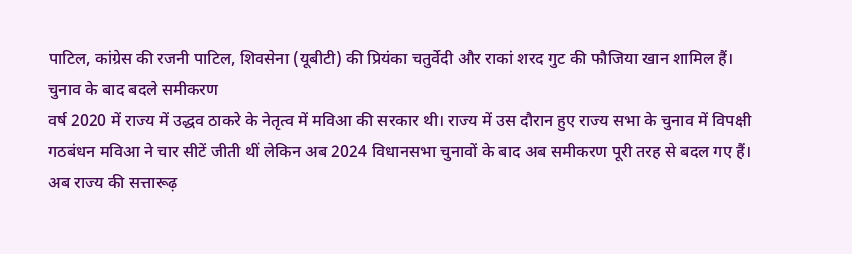पाटिल, कांग्रेस की रजनी पाटिल, शिवसेना (यूबीटी) की प्रियंका चतुर्वेदी और राकां शरद गुट की फौजिया खान शामिल हैं।
चुनाव के बाद बदले समीकरण
वर्ष 2020 में राज्य में उद्धव ठाकरे के नेतृत्व में मविआ की सरकार थी। राज्य में उस दौरान हुए राज्य सभा के चुनाव में विपक्षी गठबंधन मविआ ने चार सीटें जीती थीं लेकिन अब 2024 विधानसभा चुनावों के बाद अब समीकरण पूरी तरह से बदल गए हैं।
अब राज्य की सत्तारूढ़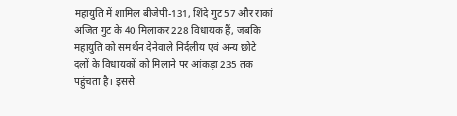महायुति में शामिल बीजेपी-131, शिंदे गुट 57 और राकां अजित गुट के 40 मिलाकर 228 विधायक हैं, जबकि महायुति को समर्थन देनेवाले निर्दलीय एवं अन्य छोटे दलों के विधायकों को मिलाने पर आंकड़ा 235 तक पहुंचता है। इससे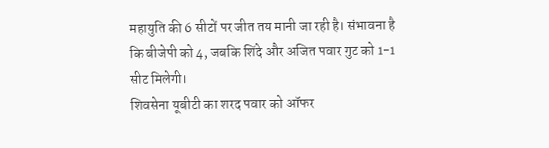महायुति की 6 सीटों पर जीत तय मानी जा रही है। संभावना है कि बीजेपी को 4, जबकि शिंदे और अजित पवार गुट को 1-1 सीट मिलेगी।
शिवसेना यूबीटी का शरद पवार को ऑफर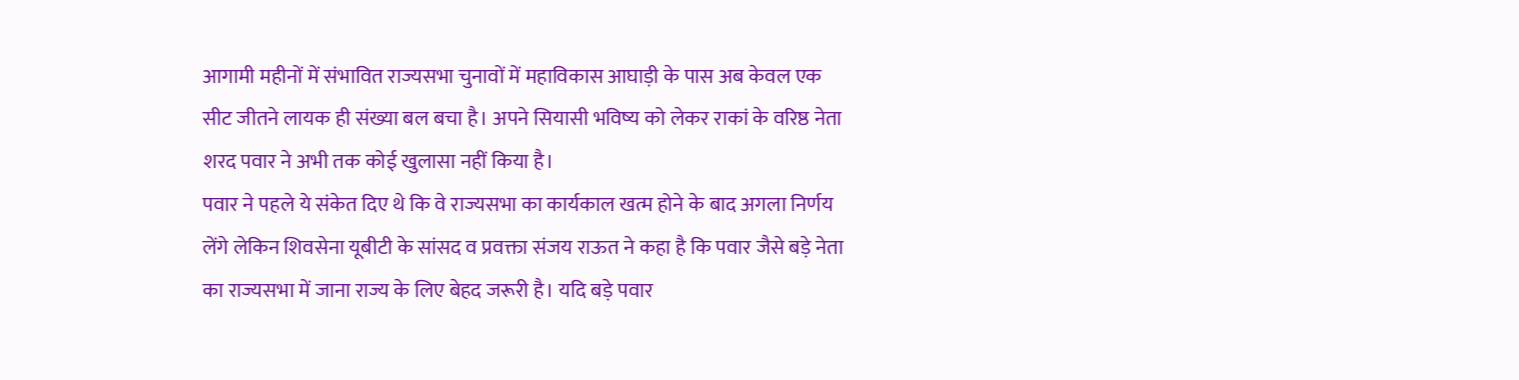आगामी महीनों में संभावित राज्यसभा चुनावों में महाविकास आघाड़ी के पास अब केवल एक सीट जीतने लायक ही संख्या बल बचा है। अपने सियासी भविष्य को लेकर राकां के वरिष्ठ नेता शरद पवार ने अभी तक कोई खुलासा नहीं किया है।
पवार ने पहले ये संकेत दिए थे कि वे राज्यसभा का कार्यकाल खत्म होने के बाद अगला निर्णय लेंगे लेकिन शिवसेना यूबीटी के सांसद व प्रवक्ता संजय राऊत ने कहा है कि पवार जैसे बड़े नेता का राज्यसभा में जाना राज्य के लिए बेहद जरूरी है। यदि बड़े पवार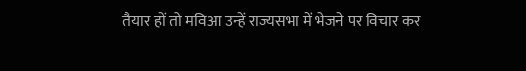तैयार हों तो मविआ उन्हें राज्यसभा में भेजने पर विचार कर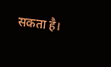सकता है।